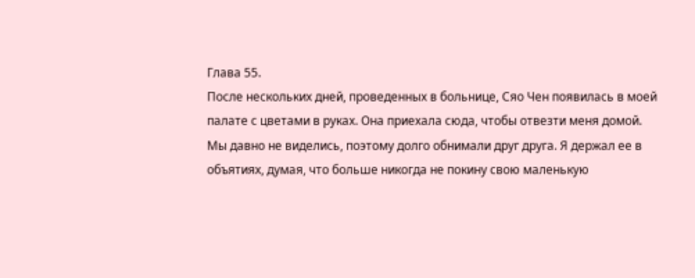Глава 55.
После нескольких дней, проведенных в больнице, Сяо Чен появилась в моей палате с цветами в руках. Она приехала сюда, чтобы отвезти меня домой.
Мы давно не виделись, поэтому долго обнимали друг друга. Я держал ее в объятиях, думая, что больше никогда не покину свою маленькую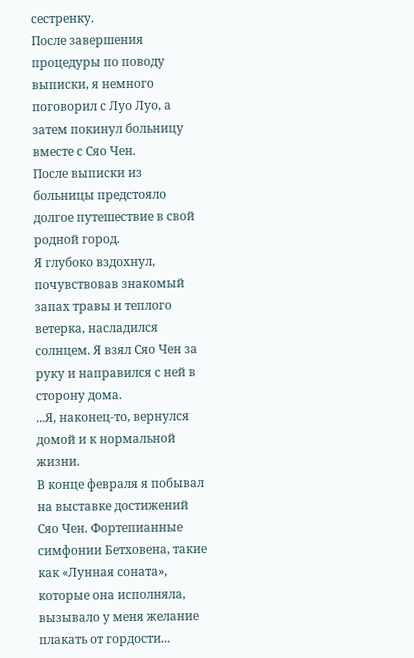сестренку.
После завершения процедуры по поводу выписки, я немного поговорил с Луо Луо, а затем покинул больницу вместе с Сяо Чен.
После выписки из больницы предстояло долгое путешествие в свой родной город.
Я глубоко вздохнул, почувствовав знакомый запах травы и теплого ветерка, насладился солнцем. Я взял Сяо Чен за руку и направился с ней в сторону дома.
...Я, наконец-то, вернулся домой и к нормальной жизни.
В конце февраля я побывал на выставке достижений Сяо Чен. Фортепианные симфонии Бетховена, такие как «Лунная соната», которые она исполняла, вызывало у меня желание плакать от гордости...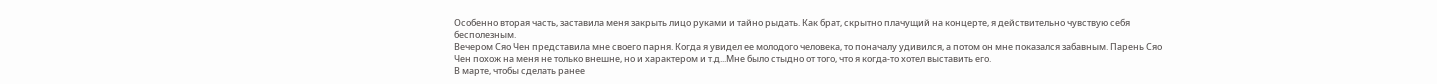Особенно вторая часть, заставила меня закрыть лицо руками и тайно рыдать. Как брат, скрытно плачущий на концерте, я действительно чувствую себя бесполезным.
Вечером Сяо Чен представила мне своего парня. Когда я увидел ее молодого человека, то поначалу удивился, а потом он мне показался забавным. Парень Сяо Чен похож на меня не только внешне, но и характером и т.д...Мне было стыдно от того, что я когда-то хотел выставить его.
В марте, чтобы сделать ранее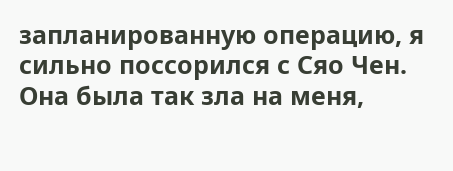запланированную операцию, я сильно поссорился с Сяо Чен. Она была так зла на меня,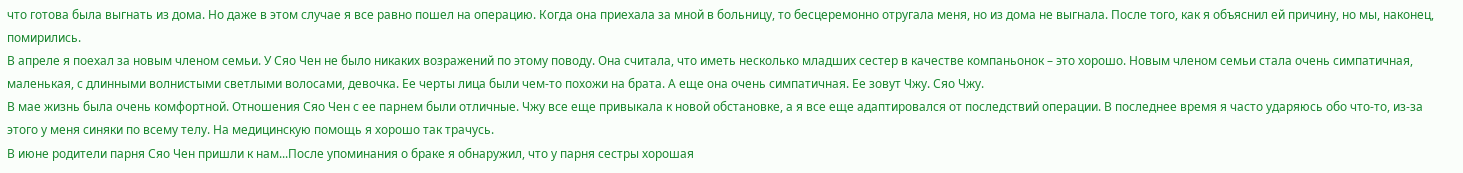что готова была выгнать из дома. Но даже в этом случае я все равно пошел на операцию. Когда она приехала за мной в больницу, то бесцеремонно отругала меня, но из дома не выгнала. После того, как я объяснил ей причину, но мы, наконец, помирились.
В апреле я поехал за новым членом семьи. У Сяо Чен не было никаких возражений по этому поводу. Она считала, что иметь несколько младших сестер в качестве компаньонок – это хорошо. Новым членом семьи стала очень симпатичная, маленькая, с длинными волнистыми светлыми волосами, девочка. Ее черты лица были чем-то похожи на брата. А еще она очень симпатичная. Ее зовут Чжу. Сяо Чжу.
В мае жизнь была очень комфортной. Отношения Сяо Чен с ее парнем были отличные. Чжу все еще привыкала к новой обстановке, а я все еще адаптировался от последствий операции. В последнее время я часто ударяюсь обо что-то, из-за этого у меня синяки по всему телу. На медицинскую помощь я хорошо так трачусь.
В июне родители парня Сяо Чен пришли к нам...После упоминания о браке я обнаружил, что у парня сестры хорошая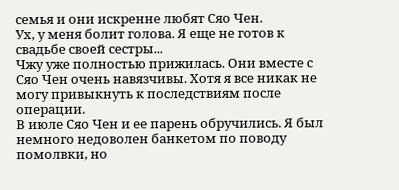семья и они искренне любят Сяо Чен.
Ух, у меня болит голова. Я еще не готов к свадьбе своей сестры...
Чжу уже полностью прижилась. Они вместе с Сяо Чен очень навязчивы. Хотя я все никак не могу привыкнуть к последствиям после операции.
В июле Сяо Чен и ее парень обручились. Я был немного недоволен банкетом по поводу помолвки, но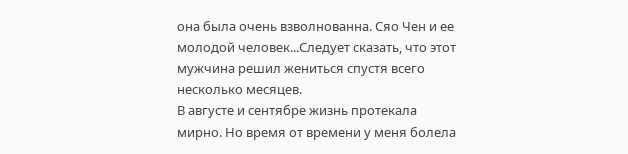она была очень взволнованна. Сяо Чен и ее молодой человек...Следует сказать, что этот мужчина решил жениться спустя всего несколько месяцев.
В августе и сентябре жизнь протекала мирно. Но время от времени у меня болела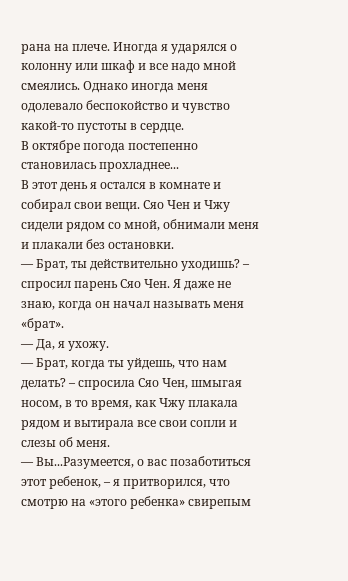рана на плече. Иногда я ударялся о колонну или шкаф и все надо мной смеялись. Однако иногда меня одолевало беспокойство и чувство какой-то пустоты в сердце.
В октябре погода постепенно становилась прохладнее...
В этот день я остался в комнате и собирал свои вещи. Сяо Чен и Чжу сидели рядом со мной, обнимали меня и плакали без остановки.
— Брат, ты действительно уходишь? – спросил парень Сяо Чен. Я даже не знаю, когда он начал называть меня «брат».
— Да, я ухожу.
— Брат, когда ты уйдешь, что нам делать? – спросила Сяо Чен, шмыгая носом, в то время, как Чжу плакала рядом и вытирала все свои сопли и слезы об меня.
— Вы...Разумеется, о вас позаботиться этот ребенок, – я притворился, что смотрю на «этого ребенка» свирепым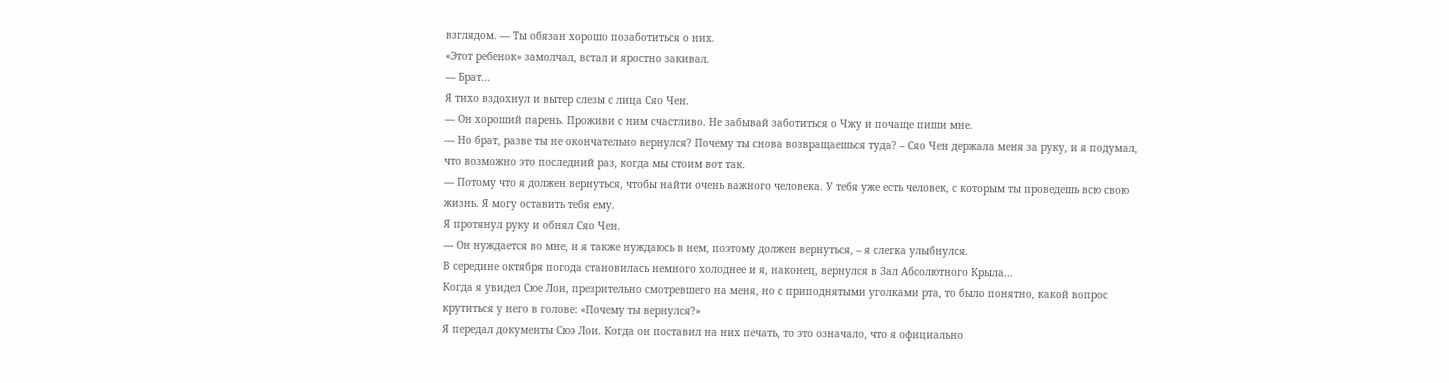взглядом. — Ты обязан хорошо позаботиться о них.
«Этот ребенок» замолчал, встал и яростно закивал.
— Брат...
Я тихо вздохнул и вытер слезы с лица Сяо Чен.
— Он хороший парень. Проживи с ним счастливо. Не забывай заботиться о Чжу и почаще пиши мне.
— Но брат, разве ты не окончательно вернулся? Почему ты снова возвращаешься туда? – Сяо Чен держала меня за руку, и я подумал, что возможно это последний раз, когда мы стоим вот так.
— Потому что я должен вернуться, чтобы найти очень важного человека. У тебя уже есть человек, с которым ты проведешь всю свою жизнь. Я могу оставить тебя ему.
Я протянул руку и обнял Сяо Чен.
— Он нуждается во мне, и я также нуждаюсь в нем, поэтому должен вернуться, – я слегка улыбнулся.
В середине октября погода становилась немного холоднее и я, наконец, вернулся в Зал Абсолютного Крыла...
Когда я увидел Сюе Лои, презрительно смотревшего на меня, но с приподнятыми уголками рта, то было понятно, какой вопрос крутиться у него в голове: «Почему ты вернулся?»
Я передал документы Сюэ Лои. Когда он поставил на них печать, то это означало, что я официально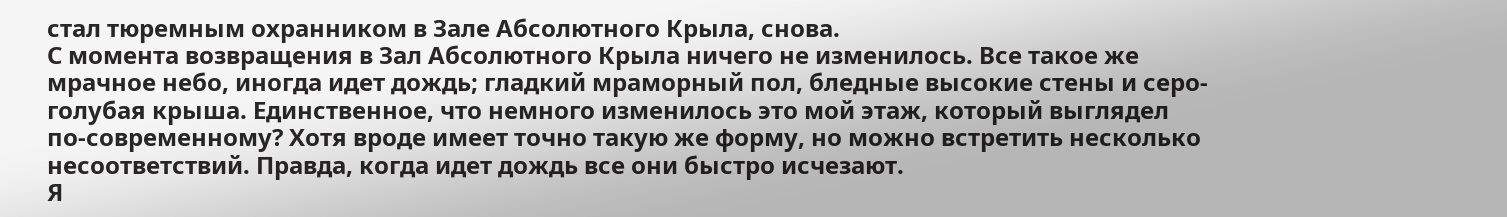стал тюремным охранником в Зале Абсолютного Крыла, снова.
С момента возвращения в Зал Абсолютного Крыла ничего не изменилось. Все такое же мрачное небо, иногда идет дождь; гладкий мраморный пол, бледные высокие стены и серо-голубая крыша. Единственное, что немного изменилось это мой этаж, который выглядел по-современному? Хотя вроде имеет точно такую же форму, но можно встретить несколько несоответствий. Правда, когда идет дождь все они быстро исчезают.
Я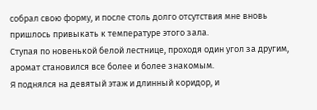собрал свою форму, и после столь долго отсутствия мне вновь пришлось привыкать к температуре этого зала.
Ступая по новенькой белой лестнице, проходя один угол за другим, аромат становился все более и более знакомым.
Я поднялся на девятый этаж и длинный коридор, и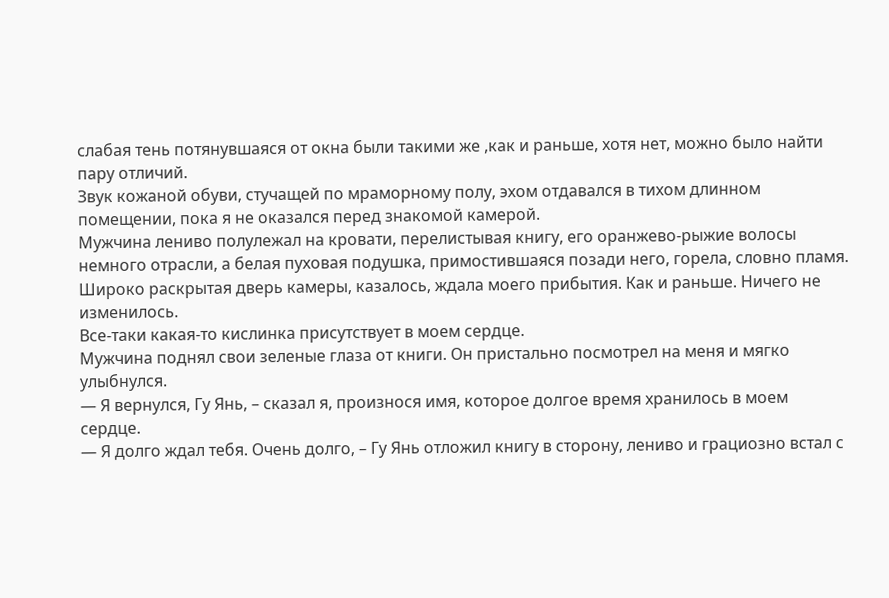слабая тень потянувшаяся от окна были такими же ,как и раньше, хотя нет, можно было найти пару отличий.
Звук кожаной обуви, стучащей по мраморному полу, эхом отдавался в тихом длинном помещении, пока я не оказался перед знакомой камерой.
Мужчина лениво полулежал на кровати, перелистывая книгу, его оранжево-рыжие волосы немного отрасли, а белая пуховая подушка, примостившаяся позади него, горела, словно пламя.
Широко раскрытая дверь камеры, казалось, ждала моего прибытия. Как и раньше. Ничего не изменилось.
Все-таки какая-то кислинка присутствует в моем сердце.
Мужчина поднял свои зеленые глаза от книги. Он пристально посмотрел на меня и мягко улыбнулся.
— Я вернулся, Гу Янь, – сказал я, произнося имя, которое долгое время хранилось в моем сердце.
— Я долго ждал тебя. Очень долго, – Гу Янь отложил книгу в сторону, лениво и грациозно встал с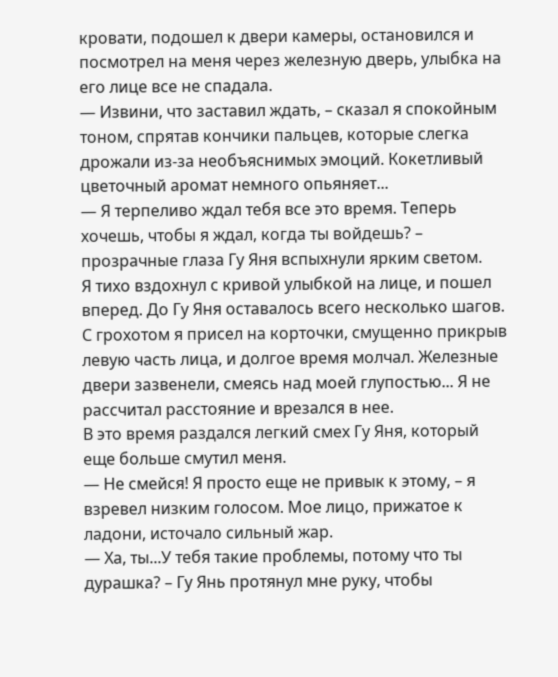кровати, подошел к двери камеры, остановился и посмотрел на меня через железную дверь, улыбка на его лице все не спадала.
— Извини, что заставил ждать, – сказал я спокойным тоном, спрятав кончики пальцев, которые слегка дрожали из-за необъяснимых эмоций. Кокетливый цветочный аромат немного опьяняет...
— Я терпеливо ждал тебя все это время. Теперь хочешь, чтобы я ждал, когда ты войдешь? – прозрачные глаза Гу Яня вспыхнули ярким светом.
Я тихо вздохнул с кривой улыбкой на лице, и пошел вперед. До Гу Яня оставалось всего несколько шагов.
С грохотом я присел на корточки, смущенно прикрыв левую часть лица, и долгое время молчал. Железные двери зазвенели, смеясь над моей глупостью... Я не рассчитал расстояние и врезался в нее.
В это время раздался легкий смех Гу Яня, который еще больше смутил меня.
— Не смейся! Я просто еще не привык к этому, – я взревел низким голосом. Мое лицо, прижатое к ладони, источало сильный жар.
— Ха, ты...У тебя такие проблемы, потому что ты дурашка? – Гу Янь протянул мне руку, чтобы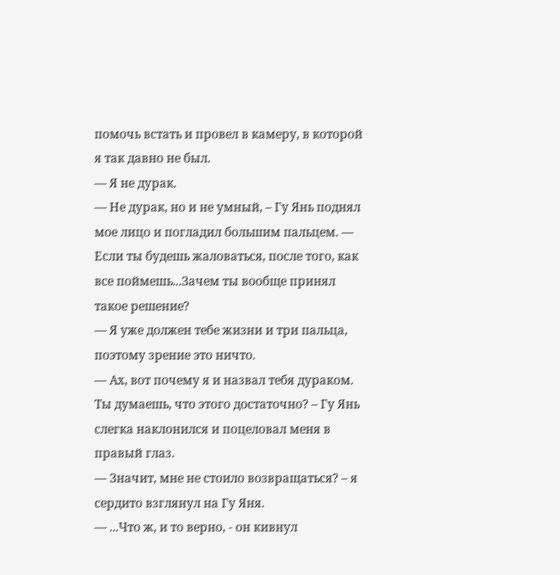помочь встать и провел в камеру, в которой я так давно не был.
— Я не дурак.
— Не дурак, но и не умный, – Гу Янь поднял мое лицо и погладил большим пальцем. — Если ты будешь жаловаться, после того, как все поймешь...Зачем ты вообще принял такое решение?
— Я уже должен тебе жизни и три пальца, поэтому зрение это ничто.
— Ах, вот почему я и назвал тебя дураком. Ты думаешь, что этого достаточно? – Гу Янь слегка наклонился и поцеловал меня в правый глаз.
— Значит, мне не стоило возвращаться? – я сердито взглянул на Гу Яня.
— ...Что ж, и то верно, - он кивнул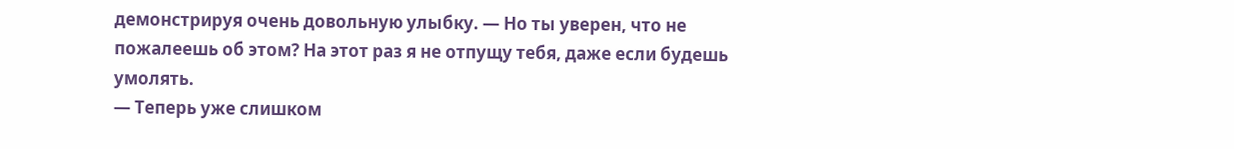демонстрируя очень довольную улыбку. — Но ты уверен, что не пожалеешь об этом? На этот раз я не отпущу тебя, даже если будешь умолять.
— Теперь уже слишком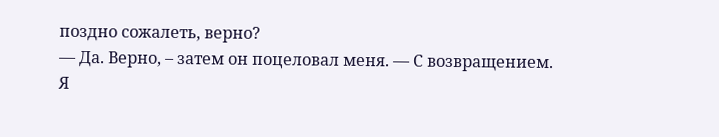поздно сожалеть, верно?
— Да. Верно, – затем он поцеловал меня. — С возвращением.
Я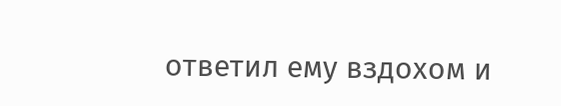ответил ему вздохом и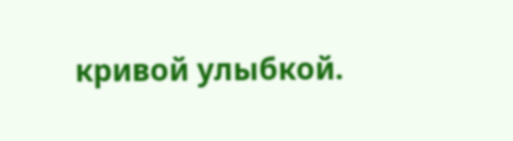кривой улыбкой.